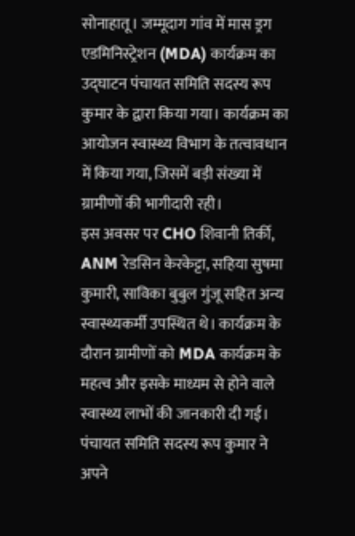सोनाहातू। जम्मूदाग गांव में मास ड्रग एडमिनिस्ट्रेशन (MDA) कार्यक्रम का उद्घाटन पंचायत समिति सदस्य रूप कुमार के द्वारा किया गया। कार्यक्रम का आयोजन स्वास्थ्य विभाग के तत्वावधान में किया गया, जिसमें बड़ी संख्या में ग्रामीणों की भागीदारी रही।
इस अवसर पर CHO शिवानी तिर्की, ANM रेडसिन केरकेट्टा, सहिया सुषमा कुमारी, साविका बुबुल गुंजू सहित अन्य स्वास्थ्यकर्मी उपस्थित थे। कार्यक्रम के दौरान ग्रामीणों को MDA कार्यक्रम के महत्व और इसके माध्यम से होने वाले स्वास्थ्य लाभों की जानकारी दी गई।
पंचायत समिति सदस्य रूप कुमार ने अपने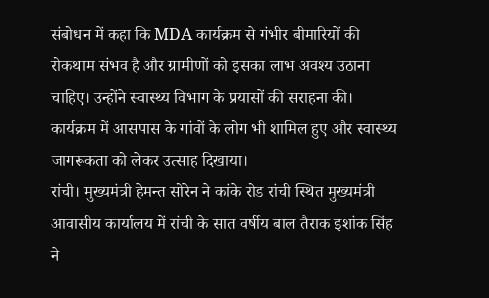संबोधन में कहा कि MDA कार्यक्रम से गंभीर बीमारियों की रोकथाम संभव है और ग्रामीणों को इसका लाभ अवश्य उठाना चाहिए। उन्होंने स्वास्थ्य विभाग के प्रयासों की सराहना की।
कार्यक्रम में आसपास के गांवों के लोग भी शामिल हुए और स्वास्थ्य जागरूकता को लेकर उत्साह दिखाया।
रांची। मुख्यमंत्री हेमन्त सोरेन ने कांके रोड रांची स्थित मुख्यमंत्री आवासीय कार्यालय में रांची के सात वर्षीय बाल तैराक इशांक सिंह ने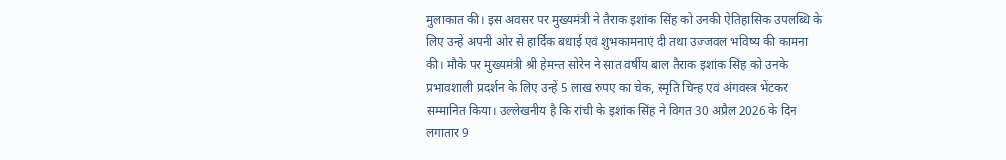मुलाकात की। इस अवसर पर मुख्यमंत्री ने तैराक इशांक सिंह को उनकी ऐतिहासिक उपलब्धि के लिए उन्हें अपनी ओर से हार्दिक बधाई एवं शुभकामनाएं दी तथा उज्जवल भविष्य की कामना की। मौके पर मुख्यमंत्री श्री हेमन्त सोरेन ने सात वर्षीय बाल तैराक इशांक सिंह को उनके प्रभावशाली प्रदर्शन के लिए उन्हें 5 लाख रुपए का चेक, स्मृति चिन्ह एवं अंगवस्त्र भेंटकर सम्मानित किया। उल्लेखनीय है कि रांची के इशांक सिंह ने विगत 30 अप्रैल 2026 के दिन लगातार 9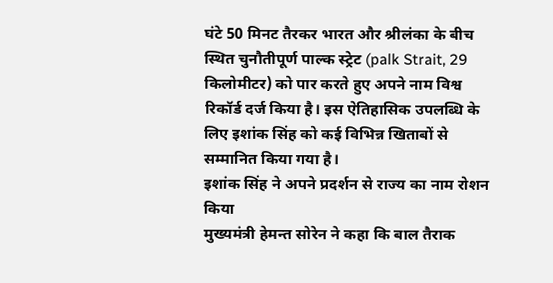घंटे 50 मिनट तैरकर भारत और श्रीलंका के बीच स्थित चुनौतीपूर्ण पाल्क स्ट्रेट (palk Strait, 29 किलोमीटर) को पार करते हुए अपने नाम विश्व रिकॉर्ड दर्ज किया है। इस ऐतिहासिक उपलब्धि के लिए इशांक सिंह को कई विभिन्न खिताबों से सम्मानित किया गया है।
इशांक सिंह ने अपने प्रदर्शन से राज्य का नाम रोशन किया
मुख्यमंत्री हेमन्त सोरेन ने कहा कि बाल तैराक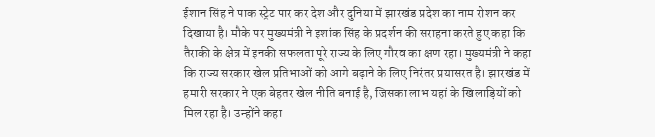ईशान सिंह ने पाक स्ट्रेट पार कर देश और दुनिया में झारखंड प्रदेश का नाम रोशन कर दिखाया है। मौके पर मुख्यमंत्री ने इशांक सिंह के प्रदर्शन की सराहना करते हुए कहा कि तैराकी के क्षेत्र में इनकी सफलता पूरे राज्य के लिए गौरव का क्षण रहा। मुख्यमंत्री ने कहा कि राज्य सरकार खेल प्रतिभाओं को आगे बढ़ाने के लिए निरंतर प्रयासरत है। झारखंड में हमारी सरकार ने एक बेहतर खेल नीति बनाई है, जिसका लाभ यहां के खिलाड़ियों को मिल रहा है। उन्होंने कहा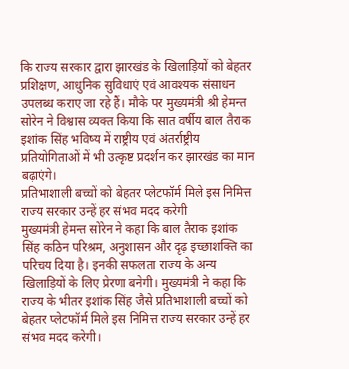कि राज्य सरकार द्वारा झारखंड के खिलाड़ियों को बेहतर प्रशिक्षण, आधुनिक सुविधाएं एवं आवश्यक संसाधन उपलब्ध कराए जा रहे हैं। मौके पर मुख्यमंत्री श्री हेमन्त सोरेन ने विश्वास व्यक्त किया कि सात वर्षीय बाल तैराक इशांक सिंह भविष्य में राष्ट्रीय एवं अंतर्राष्ट्रीय प्रतियोगिताओं में भी उत्कृष्ट प्रदर्शन कर झारखंड का मान बढ़ाएंगे।
प्रतिभाशाली बच्चों को बेहतर प्लेटफॉर्म मिले इस निमित्त राज्य सरकार उन्हें हर संभव मदद करेगी
मुख्यमंत्री हेमन्त सोरेन ने कहा कि बाल तैराक इशांक सिंह कठिन परिश्रम, अनुशासन और दृढ़ इच्छाशक्ति का परिचय दिया है। इनकी सफलता राज्य के अन्य खिलाड़ियों के लिए प्रेरणा बनेगी। मुख्यमंत्री ने कहा कि राज्य के भीतर इशांक सिंह जैसे प्रतिभाशाली बच्चों को बेहतर प्लेटफॉर्म मिले इस निमित्त राज्य सरकार उन्हें हर संभव मदद करेगी।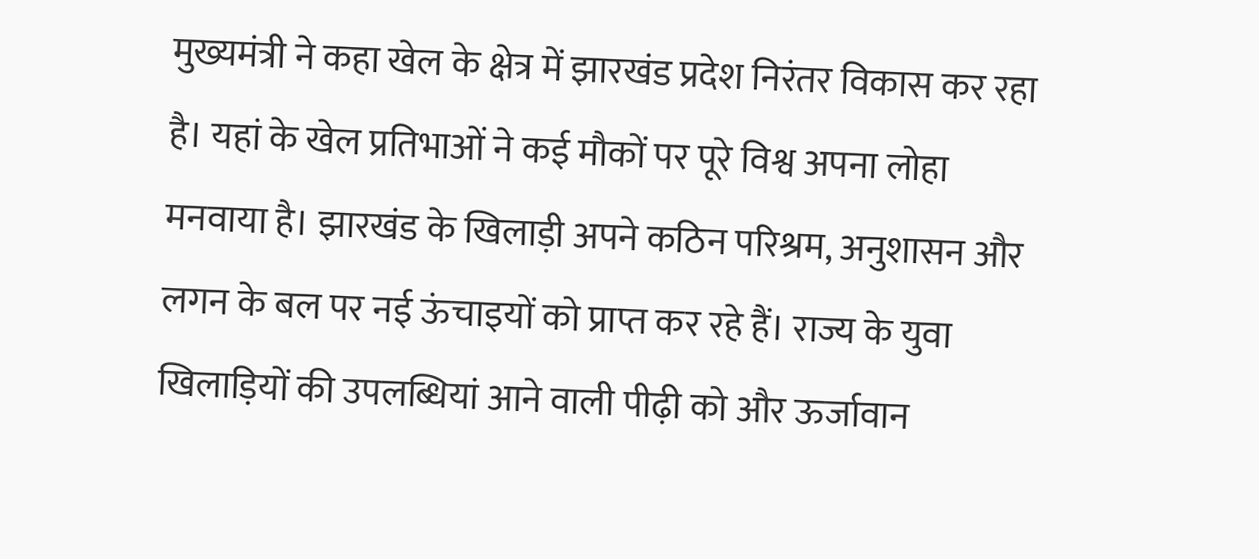मुख्यमंत्री ने कहा खेल के क्षेत्र में झारखंड प्रदेश निरंतर विकास कर रहा है। यहां के खेल प्रतिभाओं ने कई मौकों पर पूरे विश्व अपना लोहा मनवाया है। झारखंड के खिलाड़ी अपने कठिन परिश्रम, अनुशासन और लगन के बल पर नई ऊंचाइयों को प्राप्त कर रहे हैं। राज्य के युवा खिलाड़ियों की उपलब्धियां आने वाली पीढ़ी को और ऊर्जावान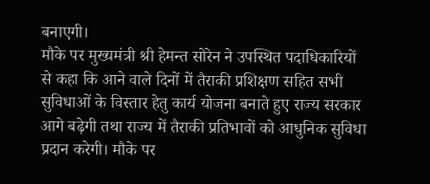बनाएगी।
मौके पर मुख्यमंत्री श्री हेमन्त सोरेन ने उपस्थित पदाधिकारियों से कहा कि आने वाले दिनों में तैराकी प्रशिक्षण सहित सभी सुविधाओं के विस्तार हेतु कार्य योजना बनाते हुए राज्य सरकार आगे बढ़ेगी तथा राज्य में तैराकी प्रतिभावों को आधुनिक सुविधा प्रदान करेगी। मौके पर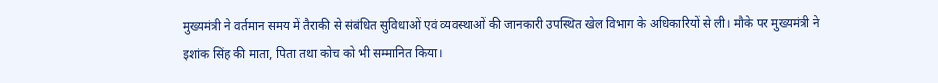मुख्यमंत्री ने वर्तमान समय में तैराकी से संबंधित सुविधाओं एवं व्यवस्थाओं की जानकारी उपस्थित खेल विभाग के अधिकारियों से ली। मौके पर मुख्यमंत्री ने इशांक सिंह की माता, पिता तथा कोच को भी सम्मानित किया।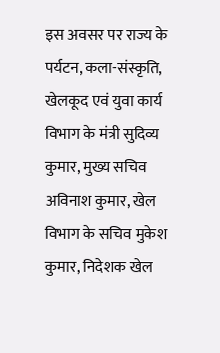इस अवसर पर राज्य के पर्यटन, कला-संस्कृति, खेलकूद एवं युवा कार्य विभाग के मंत्री सुदिव्य कुमार, मुख्य सचिव अविनाश कुमार, खेल विभाग के सचिव मुकेश कुमार, निदेशक खेल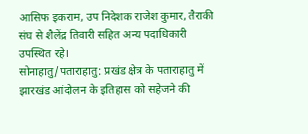आसिफ इकराम, उप निदेशक राजेश कुमार, तैराकी संघ से शैलेंद्र तिवारी सहित अन्य पदाधिकारी उपस्थित रहे।
सोनाहातु/पताराहातु: प्रखंड क्षेत्र के पताराहातु में झारखंड आंदोलन के इतिहास को सहेजने की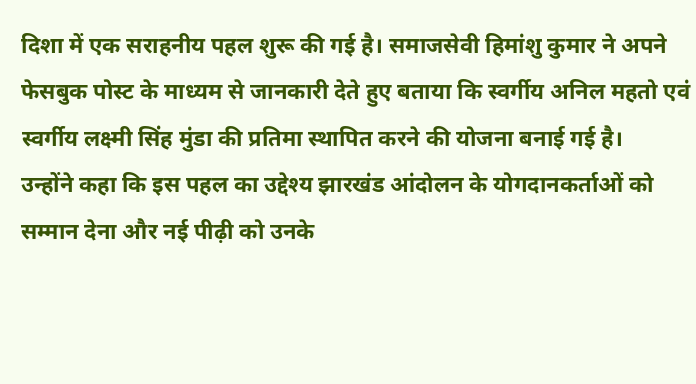दिशा में एक सराहनीय पहल शुरू की गई है। समाजसेवी हिमांशु कुमार ने अपने फेसबुक पोस्ट के माध्यम से जानकारी देते हुए बताया कि स्वर्गीय अनिल महतो एवं स्वर्गीय लक्ष्मी सिंह मुंडा की प्रतिमा स्थापित करने की योजना बनाई गई है।
उन्होंने कहा कि इस पहल का उद्देश्य झारखंड आंदोलन के योगदानकर्ताओं को सम्मान देना और नई पीढ़ी को उनके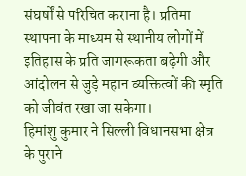संघर्षों से परिचित कराना है। प्रतिमा स्थापना के माध्यम से स्थानीय लोगों में इतिहास के प्रति जागरूकता बढ़ेगी और आंदोलन से जुड़े महान व्यक्तित्वों की स्मृति को जीवंत रखा जा सकेगा।
हिमांशु कुमार ने सिल्ली विधानसभा क्षेत्र के पुराने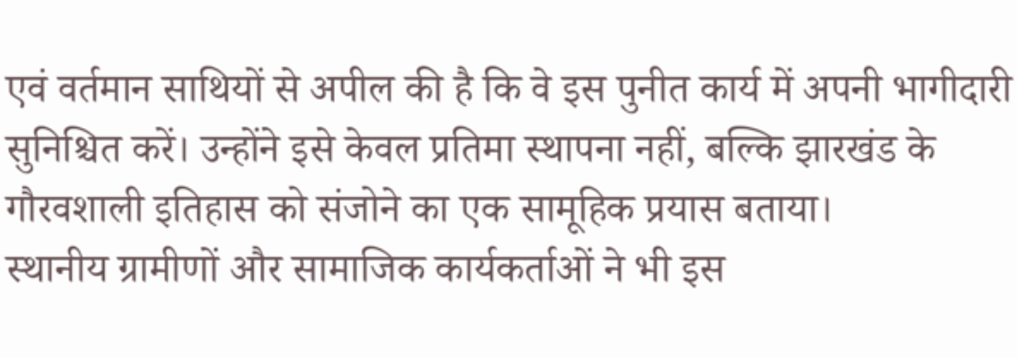एवं वर्तमान साथियों से अपील की है कि वे इस पुनीत कार्य में अपनी भागीदारी सुनिश्चित करें। उन्होंने इसे केवल प्रतिमा स्थापना नहीं, बल्कि झारखंड के गौरवशाली इतिहास को संजोने का एक सामूहिक प्रयास बताया।
स्थानीय ग्रामीणों और सामाजिक कार्यकर्ताओं ने भी इस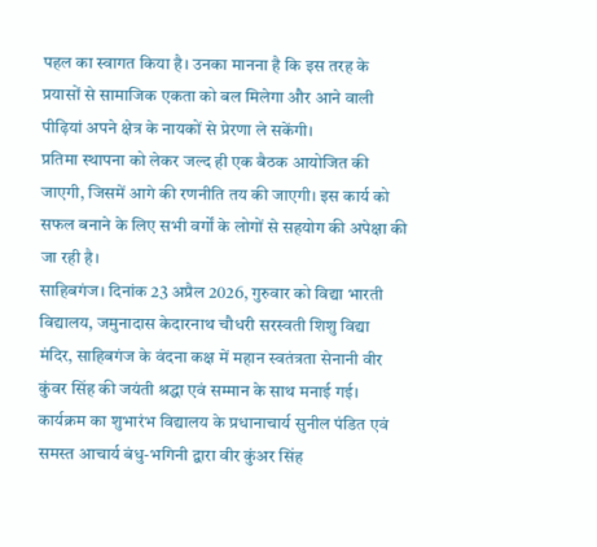पहल का स्वागत किया है। उनका मानना है कि इस तरह के प्रयासों से सामाजिक एकता को बल मिलेगा और आने वाली पीढ़ियां अपने क्षेत्र के नायकों से प्रेरणा ले सकेंगी।
प्रतिमा स्थापना को लेकर जल्द ही एक बैठक आयोजित की जाएगी, जिसमें आगे की रणनीति तय की जाएगी। इस कार्य को सफल बनाने के लिए सभी वर्गों के लोगों से सहयोग की अपेक्षा की जा रही है।
साहिबगंज। दिनांक 23 अप्रैल 2026, गुरुवार को विद्या भारती विद्यालय, जमुनादास केदारनाथ चौधरी सरस्वती शिशु विद्या मंदिर, साहिबगंज के वंदना कक्ष में महान स्वतंत्रता सेनानी वीर कुंवर सिंह की जयंती श्रद्धा एवं सम्मान के साथ मनाई गई।
कार्यक्रम का शुभारंभ विद्यालय के प्रधानाचार्य सुनील पंडित एवं समस्त आचार्य बंधु-भगिनी द्वारा वीर कुंअर सिंह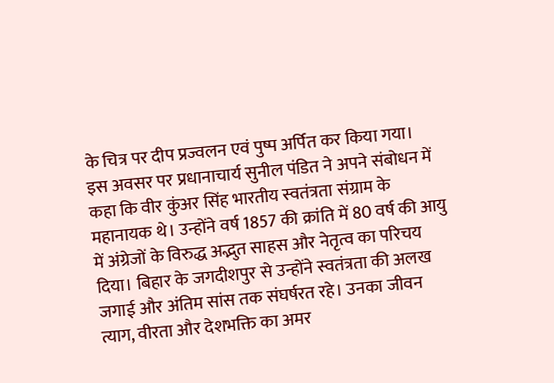के चित्र पर दीप प्रज्वलन एवं पुष्प अर्पित कर किया गया।
इस अवसर पर प्रधानाचार्य सुनील पंडित ने अपने संबोधन में कहा कि वीर कुंअर सिंह भारतीय स्वतंत्रता संग्राम के महानायक थे। उन्होंने वर्ष 1857 की क्रांति में 80 वर्ष की आयु में अंग्रेजों के विरुद्ध अद्भुत साहस और नेतृत्व का परिचय दिया। बिहार के जगदीशपुर से उन्होंने स्वतंत्रता की अलख जगाई और अंतिम सांस तक संघर्षरत रहे। उनका जीवन त्याग, वीरता और देशभक्ति का अमर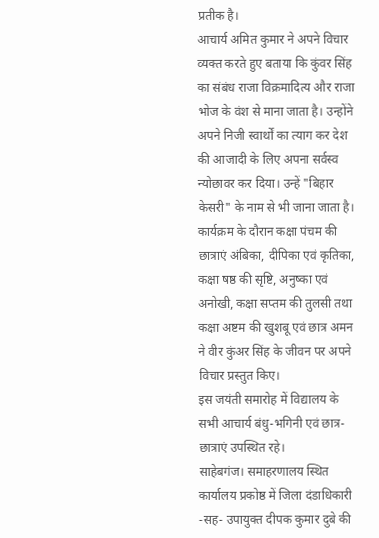प्रतीक है।
आचार्य अमित कुमार ने अपने विचार व्यक्त करते हुए बताया कि कुंवर सिंह का संबंध राजा विक्रमादित्य और राजा भोज के वंश से माना जाता है। उन्होंने अपने निजी स्वार्थों का त्याग कर देश की आजादी के लिए अपना सर्वस्व न्योछावर कर दिया। उन्हें "बिहार केसरी" के नाम से भी जाना जाता है।
कार्यक्रम के दौरान कक्षा पंचम की छात्राएं अंबिका, दीपिका एवं कृतिका, कक्षा षष्ठ की सृष्टि, अनुष्का एवं अनोखी, कक्षा सप्तम की तुलसी तथा कक्षा अष्टम की खुशबू एवं छात्र अमन ने वीर कुंअर सिंह के जीवन पर अपने विचार प्रस्तुत किए।
इस जयंती समारोह में विद्यालय के सभी आचार्य बंधु-भगिनी एवं छात्र-छात्राएं उपस्थित रहे।
साहेबगंज। समाहरणालय स्थित कार्यालय प्रकोष्ठ में जिला दंडाधिकारी -सह- उपायुक्त दीपक कुमार दुबे की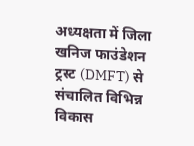अध्यक्षता में जिला खनिज फाउंडेशन ट्रस्ट (DMFT) से संचालित विभिन्न विकास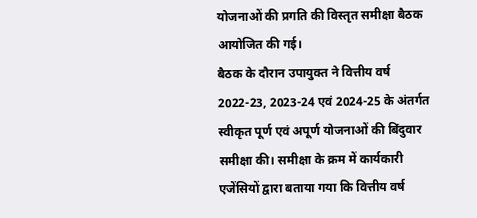योजनाओं की प्रगति की विस्तृत समीक्षा बैठक आयोजित की गई।
बैठक के दौरान उपायुक्त ने वित्तीय वर्ष 2022-23, 2023-24 एवं 2024-25 के अंतर्गत स्वीकृत पूर्ण एवं अपूर्ण योजनाओं की बिंदुवार समीक्षा की। समीक्षा के क्रम में कार्यकारी एजेंसियों द्वारा बताया गया कि वित्तीय वर्ष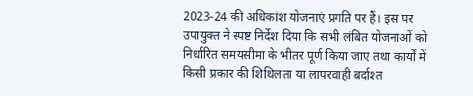2023-24 की अधिकांश योजनाएं प्रगति पर हैं। इस पर उपायुक्त ने स्पष्ट निर्देश दिया कि सभी लंबित योजनाओं को निर्धारित समयसीमा के भीतर पूर्ण किया जाए तथा कार्यों में किसी प्रकार की शिथिलता या लापरवाही बर्दाश्त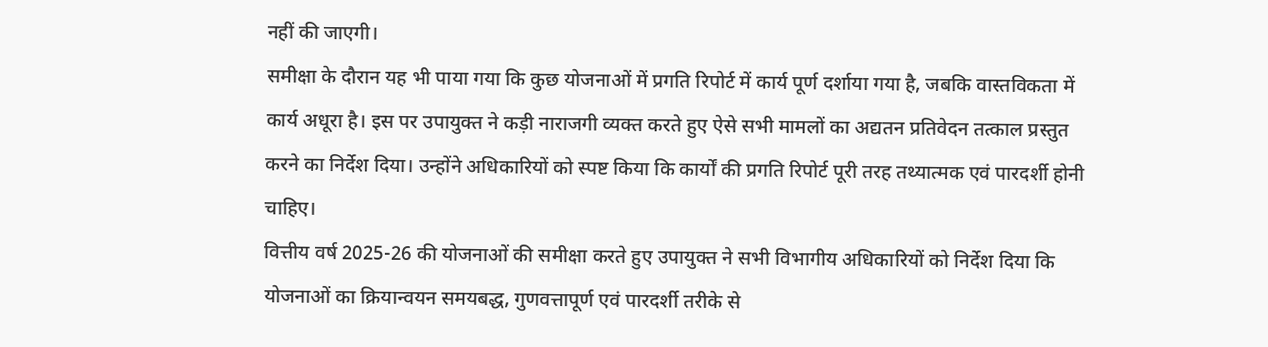नहीं की जाएगी।
समीक्षा के दौरान यह भी पाया गया कि कुछ योजनाओं में प्रगति रिपोर्ट में कार्य पूर्ण दर्शाया गया है, जबकि वास्तविकता में कार्य अधूरा है। इस पर उपायुक्त ने कड़ी नाराजगी व्यक्त करते हुए ऐसे सभी मामलों का अद्यतन प्रतिवेदन तत्काल प्रस्तुत करने का निर्देश दिया। उन्होंने अधिकारियों को स्पष्ट किया कि कार्यों की प्रगति रिपोर्ट पूरी तरह तथ्यात्मक एवं पारदर्शी होनी चाहिए।
वित्तीय वर्ष 2025-26 की योजनाओं की समीक्षा करते हुए उपायुक्त ने सभी विभागीय अधिकारियों को निर्देश दिया कि योजनाओं का क्रियान्वयन समयबद्ध, गुणवत्तापूर्ण एवं पारदर्शी तरीके से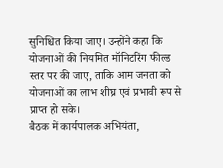सुनिश्चित किया जाए। उन्होंने कहा कि योजनाओं की नियमित मॉनिटरिंग फील्ड स्तर पर की जाए, ताकि आम जनता को योजनाओं का लाभ शीघ्र एवं प्रभावी रूप से प्राप्त हो सके।
बैठक में कार्यपालक अभियंता,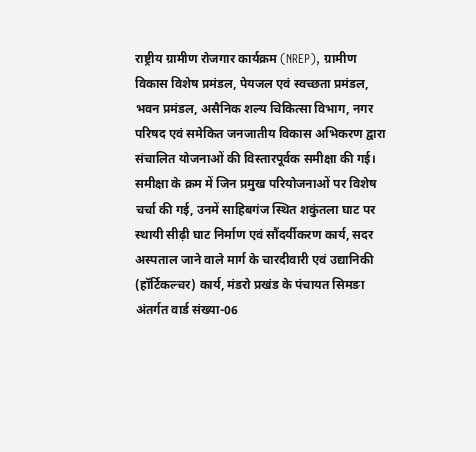राष्ट्रीय ग्रामीण रोजगार कार्यक्रम (NREP), ग्रामीण विकास विशेष प्रमंडल, पेयजल एवं स्वच्छता प्रमंडल, भवन प्रमंडल, असैनिक शल्य चिकित्सा विभाग, नगर परिषद एवं समेकित जनजातीय विकास अभिकरण द्वारा संचालित योजनाओं की विस्तारपूर्वक समीक्षा की गई।
समीक्षा के क्रम में जिन प्रमुख परियोजनाओं पर विशेष चर्चा की गई, उनमें साहिबगंज स्थित शकुंतला घाट पर स्थायी सीढ़ी घाट निर्माण एवं सौंदर्यीकरण कार्य, सदर अस्पताल जाने वाले मार्ग के चारदीवारी एवं उद्यानिकी (हॉर्टिकल्चर) कार्य, मंडरो प्रखंड के पंचायत सिमङा अंतर्गत वार्ड संख्या-06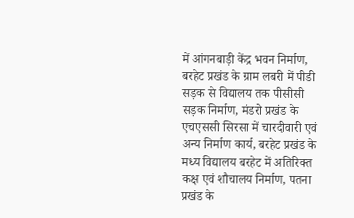में आंगनबाड़ी केंद्र भवन निर्माण, बरहेट प्रखंड के ग्राम लबरी में पीडी सड़क से विद्यालय तक पीसीसी सड़क निर्माण, मंडरो प्रखंड के एचएससी सिरसा में चारदीवारी एवं अन्य निर्माण कार्य, बरहेट प्रखंड के मध्य विद्यालय बरहेट में अतिरिक्त कक्ष एवं शौचालय निर्माण, पतना प्रखंड के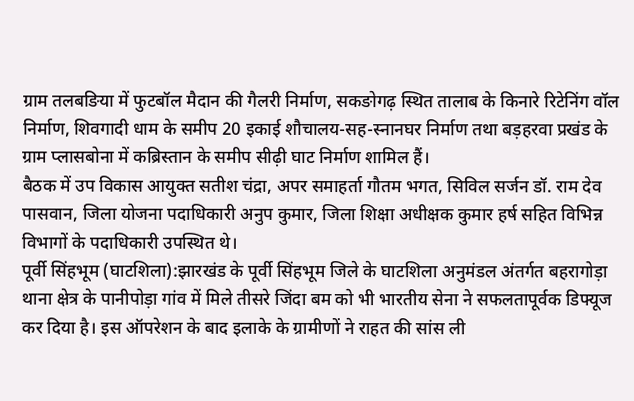ग्राम तलबङिया में फुटबॉल मैदान की गैलरी निर्माण, सकङोगढ़ स्थित तालाब के किनारे रिटेनिंग वॉल निर्माण, शिवगादी धाम के समीप 20 इकाई शौचालय-सह-स्नानघर निर्माण तथा बड़हरवा प्रखंड के ग्राम प्लासबोना में कब्रिस्तान के समीप सीढ़ी घाट निर्माण शामिल हैं।
बैठक में उप विकास आयुक्त सतीश चंद्रा, अपर समाहर्ता गौतम भगत, सिविल सर्जन डॉ. राम देव पासवान, जिला योजना पदाधिकारी अनुप कुमार, जिला शिक्षा अधीक्षक कुमार हर्ष सहित विभिन्न विभागों के पदाधिकारी उपस्थित थे।
पूर्वी सिंहभूम (घाटशिला):झारखंड के पूर्वी सिंहभूम जिले के घाटशिला अनुमंडल अंतर्गत बहरागोड़ा थाना क्षेत्र के पानीपोड़ा गांव में मिले तीसरे जिंदा बम को भी भारतीय सेना ने सफलतापूर्वक डिफ्यूज कर दिया है। इस ऑपरेशन के बाद इलाके के ग्रामीणों ने राहत की सांस ली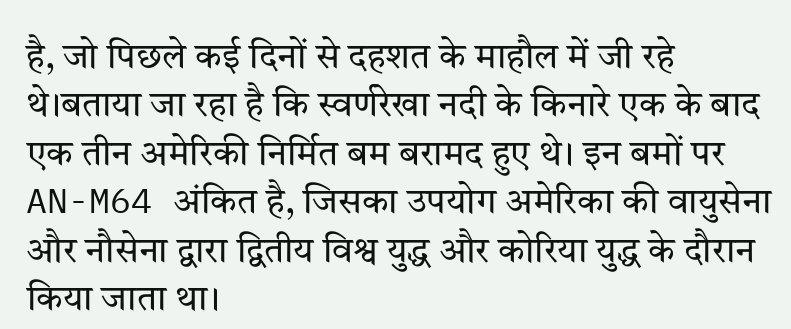है, जो पिछले कई दिनों से दहशत के माहौल में जी रहे थे।बताया जा रहा है कि स्वर्णरेखा नदी के किनारे एक के बाद एक तीन अमेरिकी निर्मित बम बरामद हुए थे। इन बमों पर AN-M64 अंकित है, जिसका उपयोग अमेरिका की वायुसेना और नौसेना द्वारा द्वितीय विश्व युद्ध और कोरिया युद्ध के दौरान किया जाता था।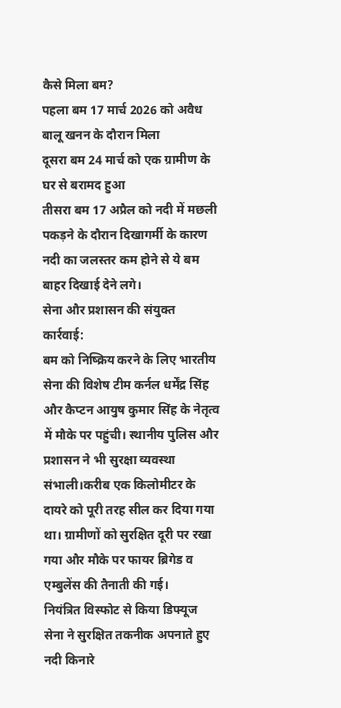कैसे मिला बम?
पहला बम 17 मार्च 2026 को अवैध बालू खनन के दौरान मिला
दूसरा बम 24 मार्च को एक ग्रामीण के घर से बरामद हुआ
तीसरा बम 17 अप्रैल को नदी में मछली पकड़ने के दौरान दिखागर्मी के कारण नदी का जलस्तर कम होने से ये बम बाहर दिखाई देने लगे।
सेना और प्रशासन की संयुक्त कार्रवाई:
बम को निष्क्रिय करने के लिए भारतीय सेना की विशेष टीम कर्नल धर्मेंद्र सिंह और कैप्टन आयुष कुमार सिंह के नेतृत्व में मौके पर पहुंची। स्थानीय पुलिस और प्रशासन ने भी सुरक्षा व्यवस्था संभाली।करीब एक किलोमीटर के दायरे को पूरी तरह सील कर दिया गया था। ग्रामीणों को सुरक्षित दूरी पर रखा गया और मौके पर फायर ब्रिगेड व एम्बुलेंस की तैनाती की गई।
नियंत्रित विस्फोट से किया डिफ्यूज
सेना ने सुरक्षित तकनीक अपनाते हुए नदी किनारे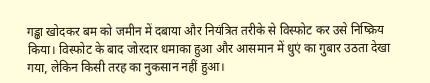गड्ढा खोदकर बम को जमीन में दबाया और नियंत्रित तरीके से विस्फोट कर उसे निष्क्रिय किया। विस्फोट के बाद जोरदार धमाका हुआ और आसमान में धुएं का गुबार उठता देखा गया, लेकिन किसी तरह का नुकसान नहीं हुआ।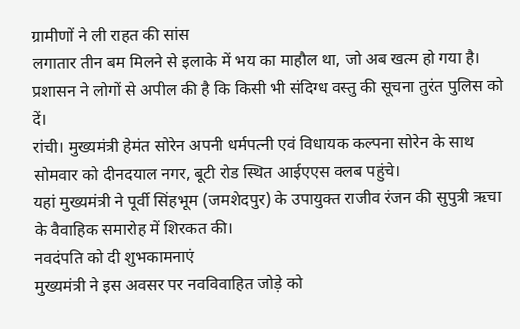ग्रामीणों ने ली राहत की सांस
लगातार तीन बम मिलने से इलाके में भय का माहौल था, जो अब खत्म हो गया है। प्रशासन ने लोगों से अपील की है कि किसी भी संदिग्ध वस्तु की सूचना तुरंत पुलिस को दें।
रांची। मुख्यमंत्री हेमंत सोरेन अपनी धर्मपत्नी एवं विधायक कल्पना सोरेन के साथ सोमवार को दीनदयाल नगर, बूटी रोड स्थित आईएएस क्लब पहुंचे।
यहां मुख्यमंत्री ने पूर्वी सिंहभूम (जमशेदपुर) के उपायुक्त राजीव रंजन की सुपुत्री ऋचा के वैवाहिक समारोह में शिरकत की।
नवदंपति को दी शुभकामनाएं
मुख्यमंत्री ने इस अवसर पर नवविवाहित जोड़े को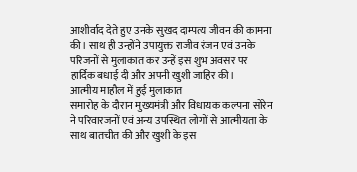आशीर्वाद देते हुए उनके सुखद दाम्पत्य जीवन की कामना की। साथ ही उन्होंने उपायुक्त राजीव रंजन एवं उनके परिजनों से मुलाकात कर उन्हें इस शुभ अवसर पर हार्दिक बधाई दी और अपनी खुशी जाहिर की।
आत्मीय माहौल में हुई मुलाकात
समारोह के दौरान मुख्यमंत्री और विधायक कल्पना सोरेन ने परिवारजनों एवं अन्य उपस्थित लोगों से आत्मीयता के साथ बातचीत की और खुशी के इस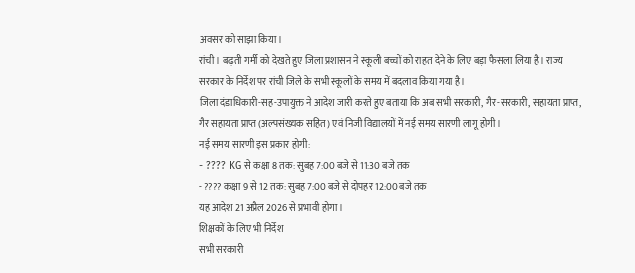अवसर को साझा किया।
रांची । बढ़ती गर्मी को देखते हुए जिला प्रशासन ने स्कूली बच्चों को राहत देने के लिए बड़ा फैसला लिया है। राज्य सरकार के निर्देश पर रांची जिले के सभी स्कूलों के समय में बदलाव किया गया है।
जिला दंडाधिकारी-सह-उपायुक्त ने आदेश जारी करते हुए बताया कि अब सभी सरकारी, गैर-सरकारी, सहायता प्राप्त, गैर सहायता प्राप्त (अल्पसंख्यक सहित) एवं निजी विद्यालयों में नई समय सारणी लागू होगी।
नई समय सारणी इस प्रकार होगी:
- ???? KG से कक्षा 8 तक: सुबह 7:00 बजे से 11:30 बजे तक
- ???? कक्षा 9 से 12 तक: सुबह 7:00 बजे से दोपहर 12:00 बजे तक
यह आदेश 21 अप्रैल 2026 से प्रभावी होगा।
शिक्षकों के लिए भी निर्देश
सभी सरकारी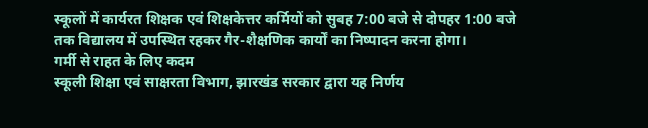स्कूलों में कार्यरत शिक्षक एवं शिक्षकेत्तर कर्मियों को सुबह 7:00 बजे से दोपहर 1:00 बजे तक विद्यालय में उपस्थित रहकर गैर-शैक्षणिक कार्यों का निष्पादन करना होगा।
गर्मी से राहत के लिए कदम
स्कूली शिक्षा एवं साक्षरता विभाग, झारखंड सरकार द्वारा यह निर्णय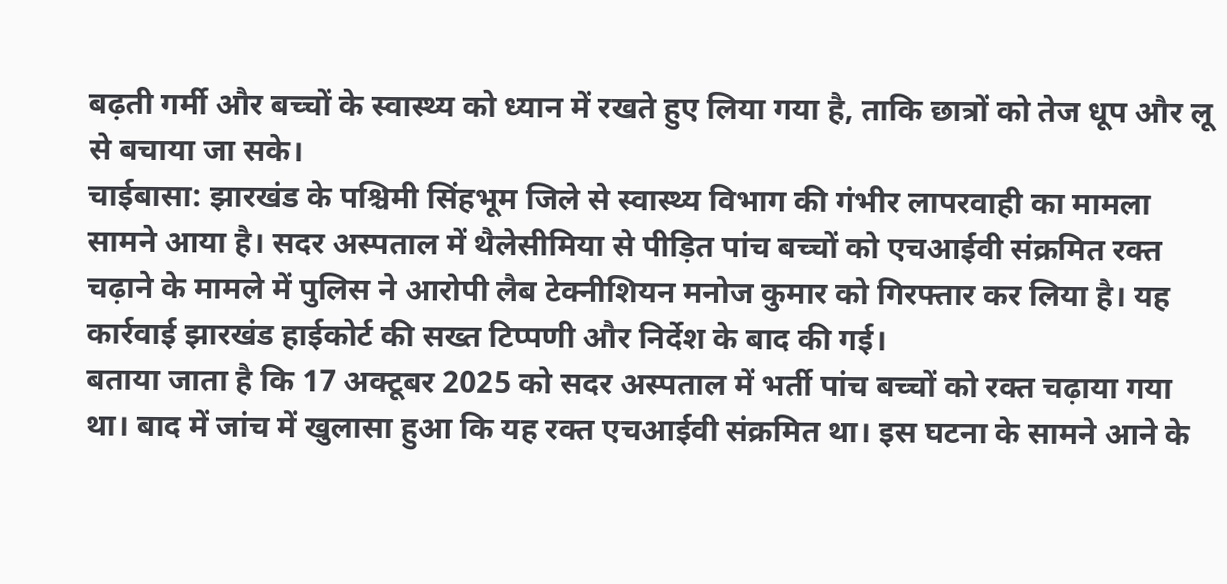बढ़ती गर्मी और बच्चों के स्वास्थ्य को ध्यान में रखते हुए लिया गया है, ताकि छात्रों को तेज धूप और लू से बचाया जा सके।
चाईबासा: झारखंड के पश्चिमी सिंहभूम जिले से स्वास्थ्य विभाग की गंभीर लापरवाही का मामला सामने आया है। सदर अस्पताल में थैलेसीमिया से पीड़ित पांच बच्चों को एचआईवी संक्रमित रक्त चढ़ाने के मामले में पुलिस ने आरोपी लैब टेक्नीशियन मनोज कुमार को गिरफ्तार कर लिया है। यह कार्रवाई झारखंड हाईकोर्ट की सख्त टिप्पणी और निर्देश के बाद की गई।
बताया जाता है कि 17 अक्टूबर 2025 को सदर अस्पताल में भर्ती पांच बच्चों को रक्त चढ़ाया गया था। बाद में जांच में खुलासा हुआ कि यह रक्त एचआईवी संक्रमित था। इस घटना के सामने आने के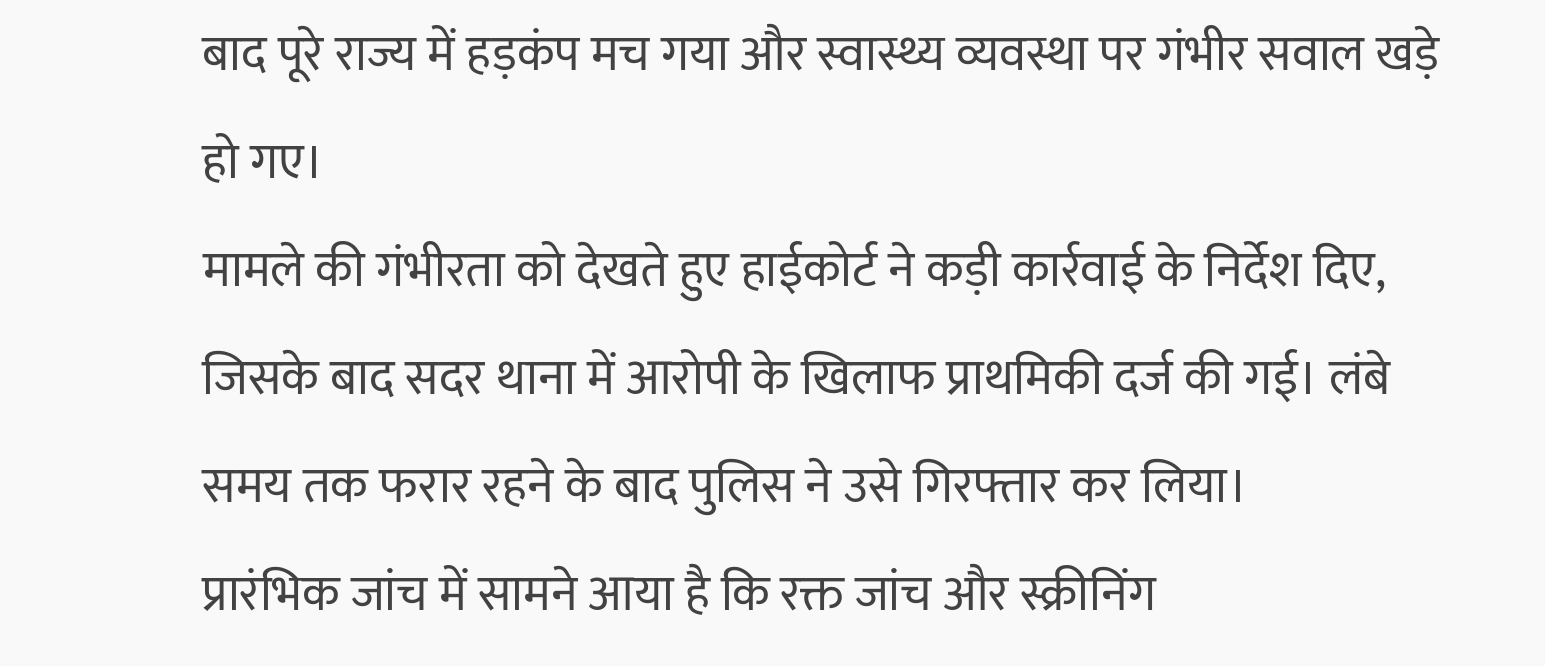बाद पूरे राज्य में हड़कंप मच गया और स्वास्थ्य व्यवस्था पर गंभीर सवाल खड़े हो गए।
मामले की गंभीरता को देखते हुए हाईकोर्ट ने कड़ी कार्रवाई के निर्देश दिए, जिसके बाद सदर थाना में आरोपी के खिलाफ प्राथमिकी दर्ज की गई। लंबे समय तक फरार रहने के बाद पुलिस ने उसे गिरफ्तार कर लिया।
प्रारंभिक जांच में सामने आया है कि रक्त जांच और स्क्रीनिंग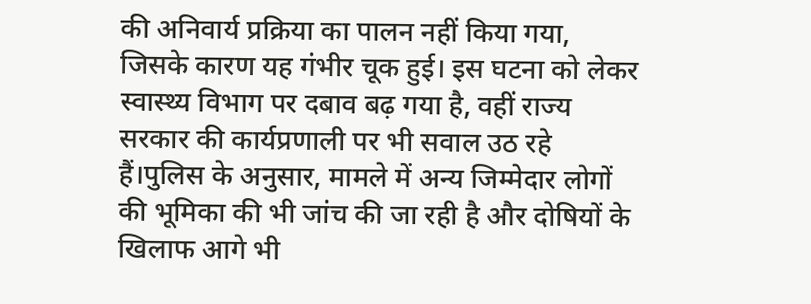की अनिवार्य प्रक्रिया का पालन नहीं किया गया, जिसके कारण यह गंभीर चूक हुई। इस घटना को लेकर स्वास्थ्य विभाग पर दबाव बढ़ गया है, वहीं राज्य सरकार की कार्यप्रणाली पर भी सवाल उठ रहे हैं।पुलिस के अनुसार, मामले में अन्य जिम्मेदार लोगों की भूमिका की भी जांच की जा रही है और दोषियों के खिलाफ आगे भी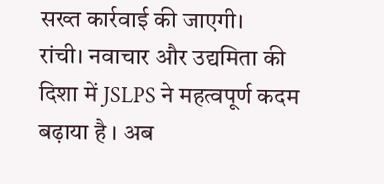सख्त कार्रवाई की जाएगी।
रांची। नवाचार और उद्यमिता की दिशा में JSLPS ने महत्वपूर्ण कदम बढ़ाया है । अब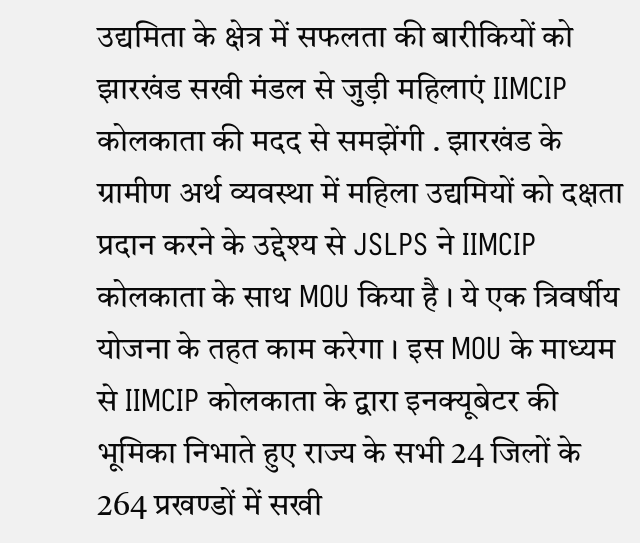उद्यमिता के क्षेत्र में सफलता की बारीकियों को झारखंड सखी मंडल से जुड़ी महिलाएं IIMCIP कोलकाता की मदद से समझेंगी . झारखंड के ग्रामीण अर्थ व्यवस्था में महिला उद्यमियों को दक्षता प्रदान करने के उद्देश्य से JSLPS ने IIMCIP कोलकाता के साथ MOU किया है । ये एक त्रिवर्षीय योजना के तहत काम करेगा । इस MOU के माध्यम से IIMCIP कोलकाता के द्वारा इनक्यूबेटर की भूमिका निभाते हुए राज्य के सभी 24 जिलों के 264 प्रखण्डों में सखी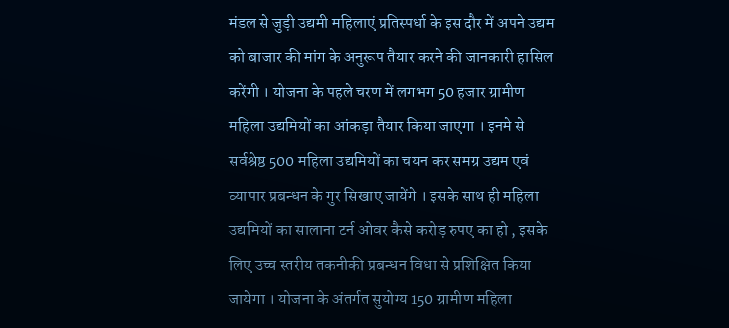मंडल से जुड़ी उद्यमी महिलाएं प्रतिस्पर्धा के इस दौर में अपने उद्यम को बाजार की मांग के अनुरूप तैयार करने की जानकारी हासिल करेंगी । योजना के पहले चरण में लगभग 50 हजार ग्रामीण महिला उद्यमियों का आंकड़ा तैयार किया जाएगा । इनमे से सर्वश्रेष्ठ 500 महिला उद्यमियों का चयन कर समग्र उद्यम एवं व्यापार प्रबन्धन के गुर सिखाए जायेंगे । इसके साथ ही महिला उद्यमियों का सालाना टर्न ओवर कैसे करोड़ रुपए का हो , इसके लिए उच्च स्तरीय तकनीकी प्रबन्धन विधा से प्रशिक्षित किया जायेगा । योजना के अंतर्गत सुयोग्य 150 ग्रामीण महिला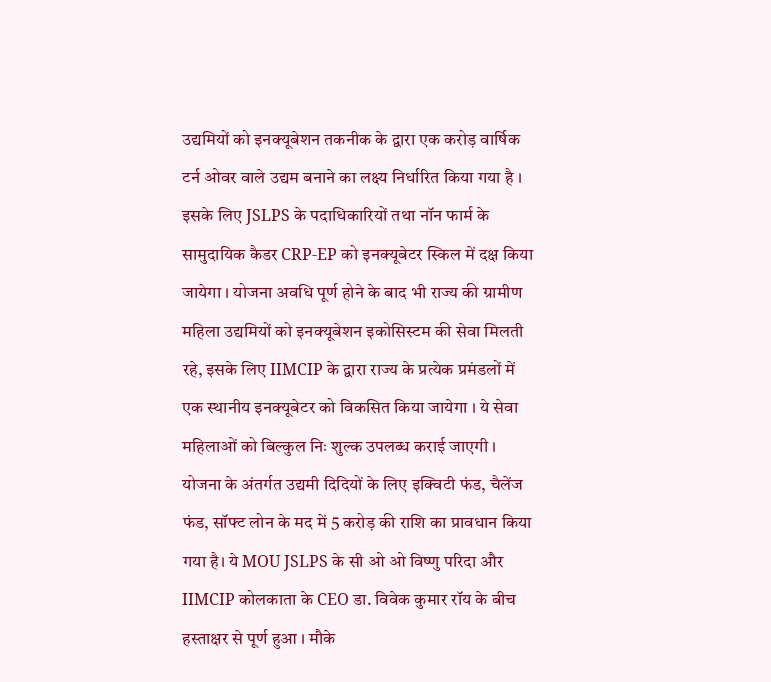उद्यमियों को इनक्यूबेशन तकनीक के द्वारा एक करोड़ वार्षिक टर्न ओवर वाले उद्यम बनाने का लक्ष्य निर्धारित किया गया है । इसके लिए JSLPS के पदाधिकारियों तथा नॉन फार्म के सामुदायिक कैडर CRP-EP को इनक्यूबेटर स्किल में दक्ष किया जायेगा । योजना अवधि पूर्ण होने के बाद भी राज्य की ग्रामीण महिला उद्यमियों को इनक्यूबेशन इकोसिस्टम की सेवा मिलती रहे, इसके लिए IIMCIP के द्वारा राज्य के प्रत्येक प्रमंडलों में एक स्थानीय इनक्यूबेटर को विकसित किया जायेगा । ये सेवा महिलाओं को बिल्कुल निः शुल्क उपलब्ध कराई जाएगी । योजना के अंतर्गत उद्यमी दिदियों के लिए इक्विटी फंड, चैलेंज फंड, सॉफ्ट लोन के मद में 5 करोड़ की राशि का प्रावधान किया गया है। ये MOU JSLPS के सी ओ ओ विष्णु परिदा और IIMCIP कोलकाता के CEO डा. विवेक कुमार रॉय के बीच हस्ताक्षर से पूर्ण हुआ । मौके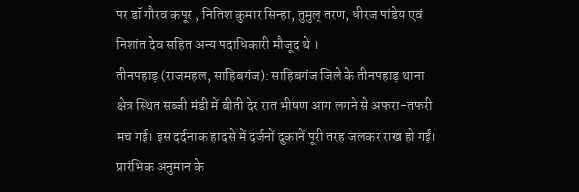पर डॉ गौरव कपूर , नितिश कुमार सिन्हा, तुमुल् तरण, धीरज पांडेय एवं निशांत देव सहित अन्य पदाधिकारी मौजूद थे ।
तीनपहाड़ (राजमहल, साहिबगंज): साहिबगंज जिले के तीनपहाड़ थाना क्षेत्र स्थित सब्जी मंडी में बीती देर रात भीषण आग लगने से अफरा-तफरी मच गई। इस दर्दनाक हादसे में दर्जनों दुकानें पूरी तरह जलकर राख हो गईं। प्रारंभिक अनुमान के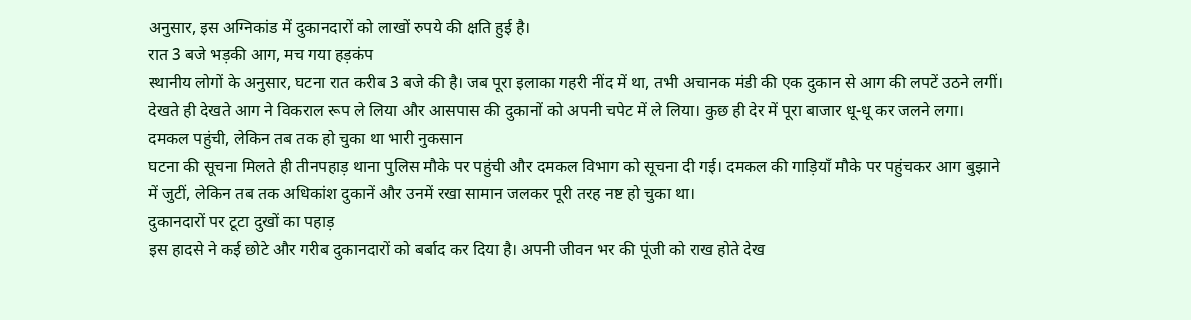अनुसार, इस अग्निकांड में दुकानदारों को लाखों रुपये की क्षति हुई है।
रात 3 बजे भड़की आग, मच गया हड़कंप
स्थानीय लोगों के अनुसार, घटना रात करीब 3 बजे की है। जब पूरा इलाका गहरी नींद में था, तभी अचानक मंडी की एक दुकान से आग की लपटें उठने लगीं। देखते ही देखते आग ने विकराल रूप ले लिया और आसपास की दुकानों को अपनी चपेट में ले लिया। कुछ ही देर में पूरा बाजार धू-धू कर जलने लगा।
दमकल पहुंची, लेकिन तब तक हो चुका था भारी नुकसान
घटना की सूचना मिलते ही तीनपहाड़ थाना पुलिस मौके पर पहुंची और दमकल विभाग को सूचना दी गई। दमकल की गाड़ियाँ मौके पर पहुंचकर आग बुझाने में जुटीं, लेकिन तब तक अधिकांश दुकानें और उनमें रखा सामान जलकर पूरी तरह नष्ट हो चुका था।
दुकानदारों पर टूटा दुखों का पहाड़
इस हादसे ने कई छोटे और गरीब दुकानदारों को बर्बाद कर दिया है। अपनी जीवन भर की पूंजी को राख होते देख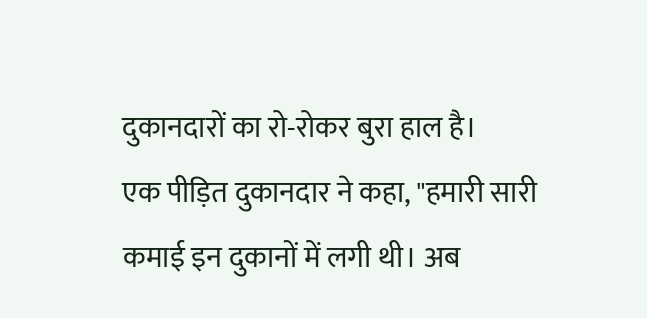दुकानदारों का रो-रोकर बुरा हाल है।
एक पीड़ित दुकानदार ने कहा, "हमारी सारी कमाई इन दुकानों में लगी थी। अब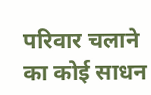परिवार चलाने का कोई साधन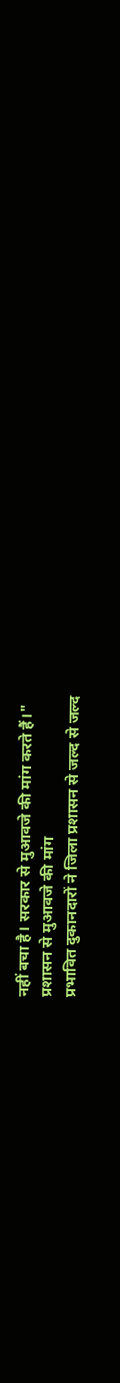नहीं बचा है। सरकार से मुआवजे की मांग करते हैं।"
प्रशासन से मुआवजे की मांग
प्रभावित दुकानदारों ने जिला प्रशासन से जल्द से जल्द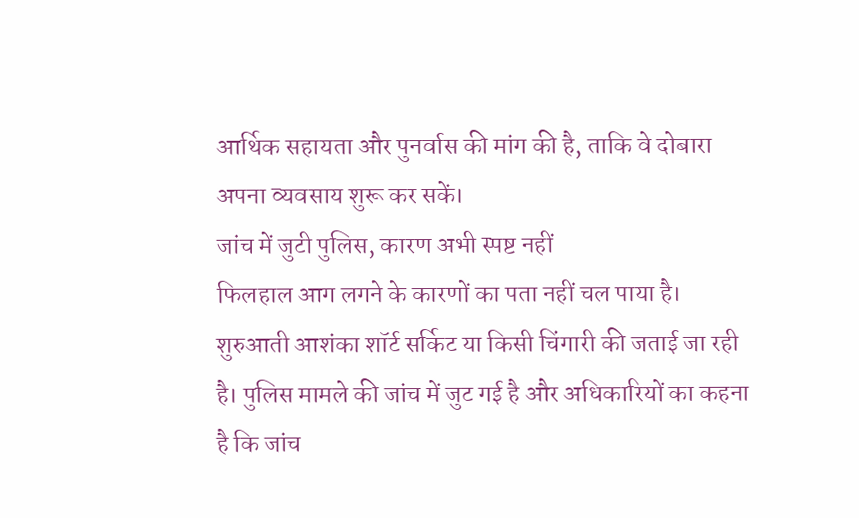आर्थिक सहायता और पुनर्वास की मांग की है, ताकि वे दोबारा अपना व्यवसाय शुरू कर सकें।
जांच में जुटी पुलिस, कारण अभी स्पष्ट नहीं
फिलहाल आग लगने के कारणों का पता नहीं चल पाया है। शुरुआती आशंका शॉर्ट सर्किट या किसी चिंगारी की जताई जा रही है। पुलिस मामले की जांच में जुट गई है और अधिकारियों का कहना है कि जांच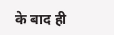के बाद ही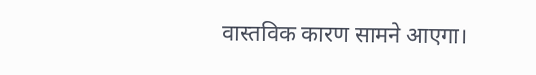वास्तविक कारण सामने आएगा।